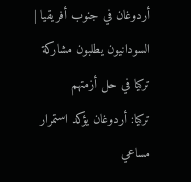أردوغان في جنوب أفريقيا | السودانيون يطلبون مشاركة تركيا في حل أزمتهم
تركيا: أردوغان يؤكد استمرار مساعي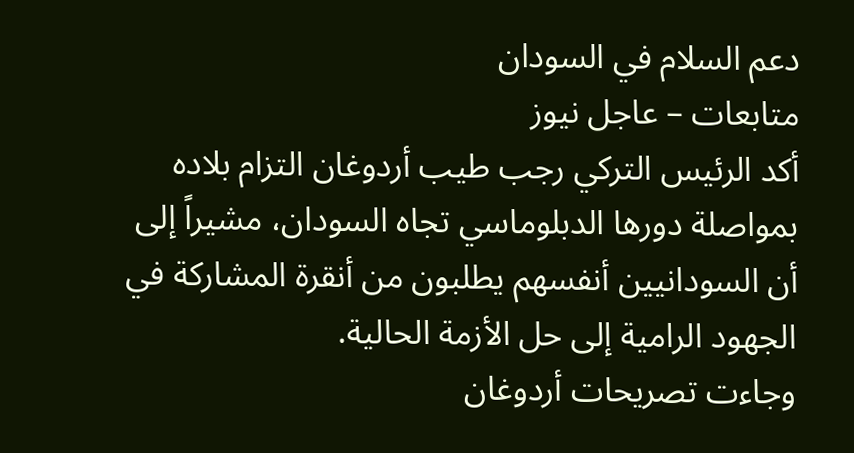دعم السلام في السودان
متابعات – عاجل نيوز
أكد الرئيس التركي رجب طيب أردوغان التزام بلاده بمواصلة دورها الدبلوماسي تجاه السودان، مشيراً إلى أن السودانيين أنفسهم يطلبون من أنقرة المشاركة في الجهود الرامية إلى حل الأزمة الحالية.
وجاءت تصريحات أردوغان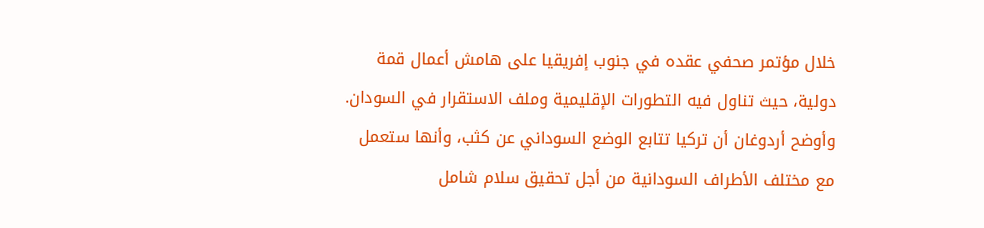خلال مؤتمر صحفي عقده في جنوب إفريقيا على هامش أعمال قمة دولية، حيث تناول فيه التطورات الإقليمية وملف الاستقرار في السودان.
وأوضح أردوغان أن تركيا تتابع الوضع السوداني عن كثب، وأنها ستعمل مع مختلف الأطراف السودانية من أجل تحقيق سلام شامل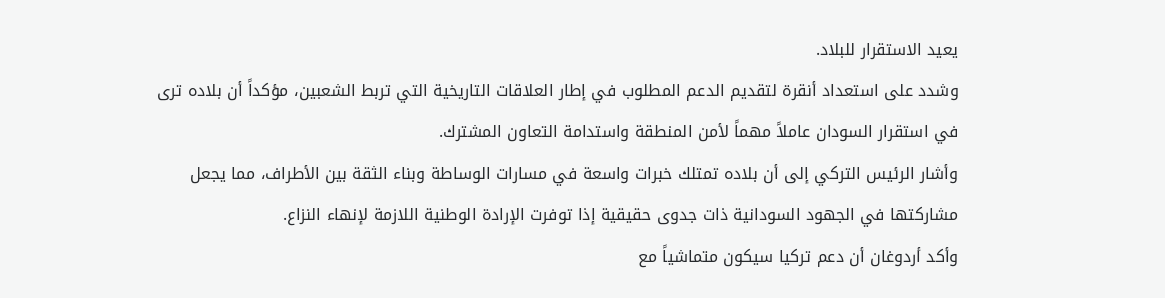يعيد الاستقرار للبلاد.
وشدد على استعداد أنقرة لتقديم الدعم المطلوب في إطار العلاقات التاريخية التي تربط الشعبين، مؤكداً أن بلاده ترى في استقرار السودان عاملاً مهماً لأمن المنطقة واستدامة التعاون المشترك.
وأشار الرئيس التركي إلى أن بلاده تمتلك خبرات واسعة في مسارات الوساطة وبناء الثقة بين الأطراف، مما يجعل مشاركتها في الجهود السودانية ذات جدوى حقيقية إذا توفرت الإرادة الوطنية اللازمة لإنهاء النزاع.
وأكد أردوغان أن دعم تركيا سيكون متماشياً مع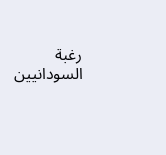رغبة السودانيين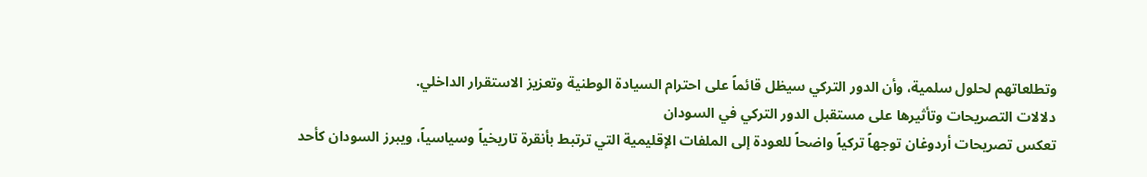وتطلعاتهم لحلول سلمية، وأن الدور التركي سيظل قائماً على احترام السيادة الوطنية وتعزيز الاستقرار الداخلي.
دلالات التصريحات وتأثيرها على مستقبل الدور التركي في السودان
تعكس تصريحات أردوغان توجهاً تركياً واضحاً للعودة إلى الملفات الإقليمية التي ترتبط بأنقرة تاريخياً وسياسياً، ويبرز السودان كأحد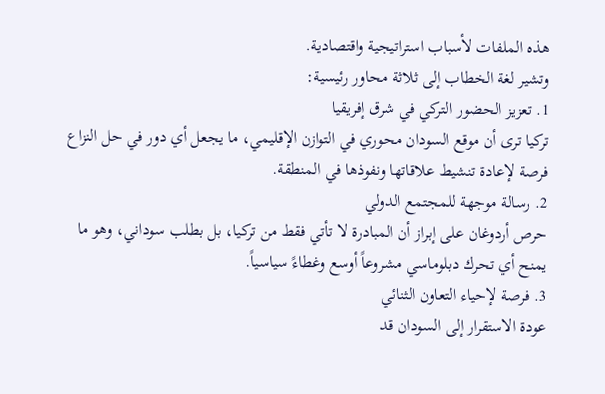هذه الملفات لأسباب استراتيجية واقتصادية.
وتشير لغة الخطاب إلى ثلاثة محاور رئيسية:
1. تعزيز الحضور التركي في شرق إفريقيا
تركيا ترى أن موقع السودان محوري في التوازن الإقليمي، ما يجعل أي دور في حل النزاع فرصة لإعادة تنشيط علاقاتها ونفوذها في المنطقة.
2. رسالة موجهة للمجتمع الدولي
حرص أردوغان على إبراز أن المبادرة لا تأتي فقط من تركيا، بل بطلب سوداني، وهو ما يمنح أي تحرك دبلوماسي مشروعاً أوسع وغطاءً سياسياً.
3. فرصة لإحياء التعاون الثنائي
عودة الاستقرار إلى السودان قد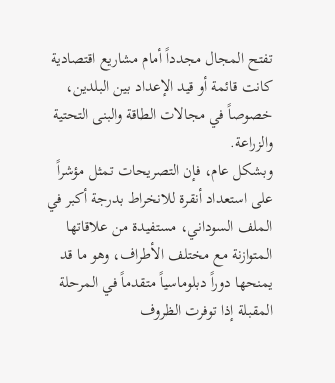تفتح المجال مجدداً أمام مشاريع اقتصادية كانت قائمة أو قيد الإعداد بين البلدين، خصوصاً في مجالات الطاقة والبنى التحتية والزراعة.
وبشكل عام، فإن التصريحات تمثل مؤشراً على استعداد أنقرة للانخراط بدرجة أكبر في الملف السوداني، مستفيدة من علاقاتها المتوازنة مع مختلف الأطراف، وهو ما قد يمنحها دوراً دبلوماسياً متقدماً في المرحلة المقبلة إذا توفرت الظروف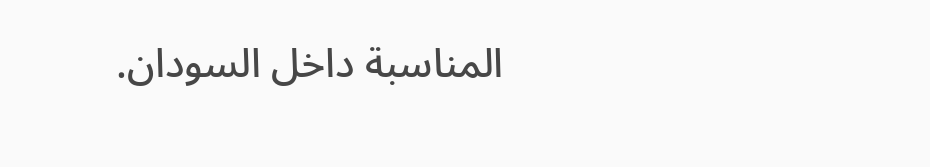المناسبة داخل السودان.